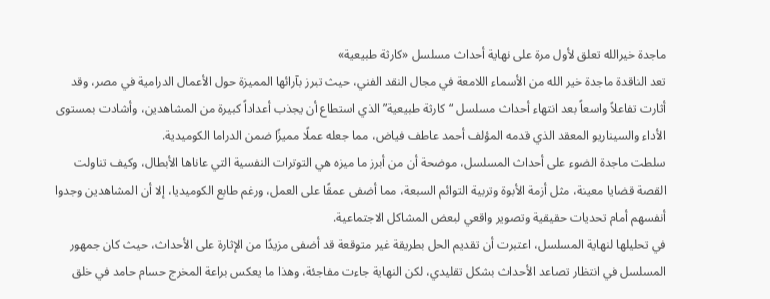ماجدة خيرالله تعلق لأول مرة على نهاية أحداث مسلسل «كارثة طبيعية»
تعد الناقدة ماجدة خير الله من الأسماء اللامعة في مجال النقد الفني، حيث تبرز بآرائها المميزة حول الأعمال الدرامية في مصر، وقد أثارت تفاعلاً واسعاً بعد انتهاء أحداث مسلسل “كارثة طبيعية” الذي استطاع أن يجذب أعداداً كبيرة من المشاهدين، وأشادت بمستوى الأداء والسيناريو المعقد الذي قدمه المؤلف أحمد عاطف فياض، مما جعله عملًا مميزًا ضمن الدراما الكوميدية.
سلطت ماجدة الضوء على أحداث المسلسل، موضحة أن من أبرز ما ميزه هي التوترات النفسية التي عاناها الأبطال، وكيف تناولت القصة قضايا معينة، مثل أزمة الأبوة وتربية التوائم السبعة، مما أضفى عمقًا على العمل، ورغم طابع الكوميديا، إلا أن المشاهدين وجدوا أنفسهم أمام تحديات حقيقية وتصوير واقعي لبعض المشاكل الاجتماعية.
في تحليلها لنهاية المسلسل، اعتبرت أن تقديم الحل بطريقة غير متوقعة قد أضفى مزيدًا من الإثارة على الأحداث، حيث كان جمهور المسلسل في انتظار تصاعد الأحداث بشكل تقليدي، لكن النهاية جاءت مفاجئة، وهذا ما يعكس براعة المخرج حسام حامد في خلق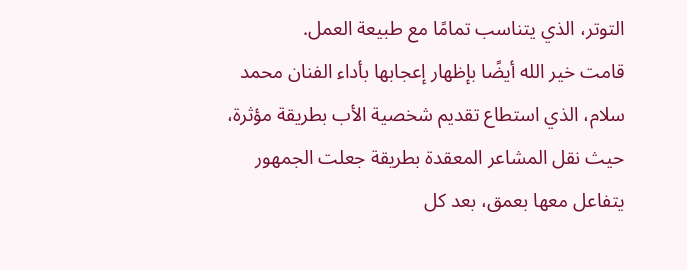التوتر، الذي يتناسب تمامًا مع طبيعة العمل.
قامت خير الله أيضًا بإظهار إعجابها بأداء الفنان محمد سلام، الذي استطاع تقديم شخصية الأب بطريقة مؤثرة، حيث نقل المشاعر المعقدة بطريقة جعلت الجمهور يتفاعل معها بعمق، بعد كل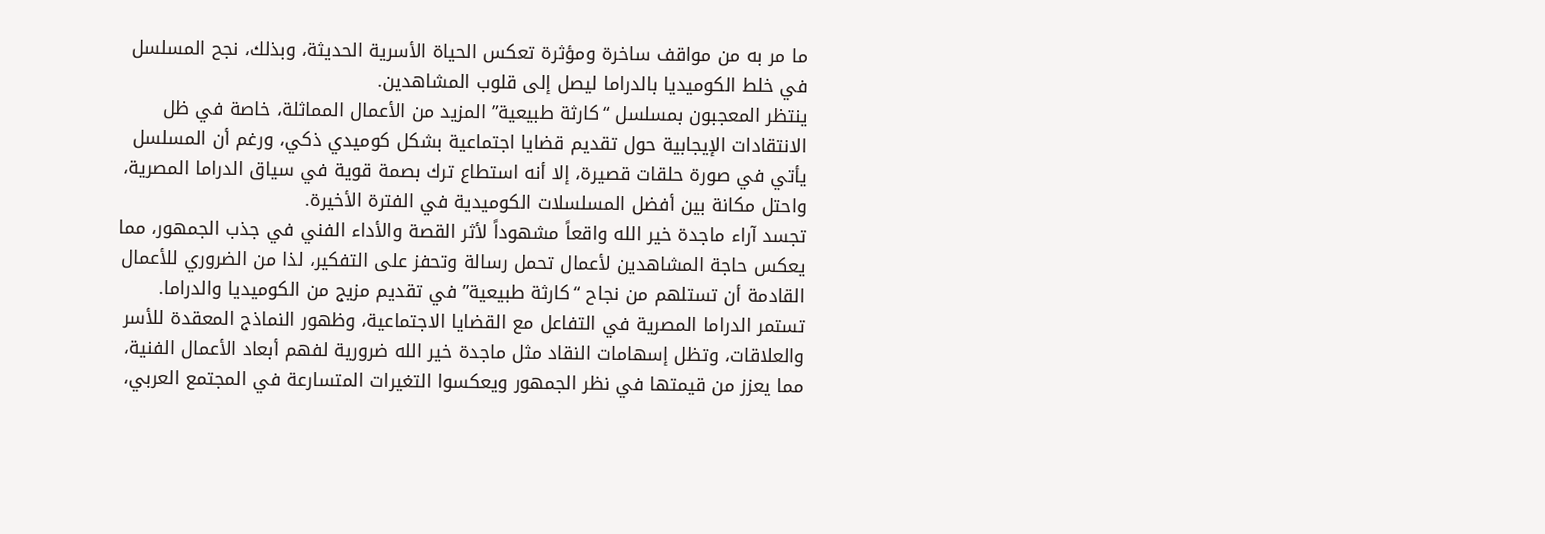ما مر به من مواقف ساخرة ومؤثرة تعكس الحياة الأسرية الحديثة، وبذلك، نجح المسلسل في خلط الكوميديا بالدراما ليصل إلى قلوب المشاهدين.
ينتظر المعجبون بمسلسل “كارثة طبيعية” المزيد من الأعمال المماثلة، خاصة في ظل الانتقادات الإيجابية حول تقديم قضايا اجتماعية بشكل كوميدي ذكي، ورغم أن المسلسل يأتي في صورة حلقات قصيرة، إلا أنه استطاع ترك بصمة قوية في سياق الدراما المصرية، واحتل مكانة بين أفضل المسلسلات الكوميدية في الفترة الأخيرة.
تجسد آراء ماجدة خير الله واقعاً مشهوداً لأثر القصة والأداء الفني في جذب الجمهور، مما يعكس حاجة المشاهدين لأعمال تحمل رسالة وتحفز على التفكير، لذا من الضروري للأعمال القادمة أن تستلهم من نجاح “كارثة طبيعية” في تقديم مزيج من الكوميديا والدراما.
تستمر الدراما المصرية في التفاعل مع القضايا الاجتماعية، وظهور النماذج المعقدة للأسر والعلاقات، وتظل إسهامات النقاد مثل ماجدة خير الله ضرورية لفهم أبعاد الأعمال الفنية، مما يعزز من قيمتها في نظر الجمهور ويعكسوا التغيرات المتسارعة في المجتمع العربي،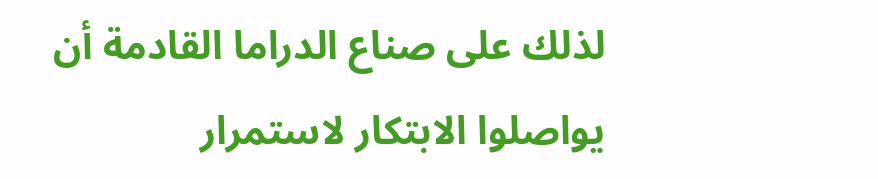لذلك على صناع الدراما القادمة أن يواصلوا الابتكار لاستمرار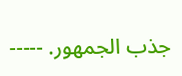جذب الجمهور. -----